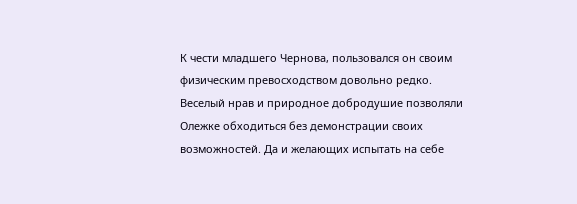К чести младшего Чернова, пользовался он своим физическим превосходством довольно редко. Веселый нрав и природное добродушие позволяли Олежке обходиться без демонстрации своих возможностей. Да и желающих испытать на себе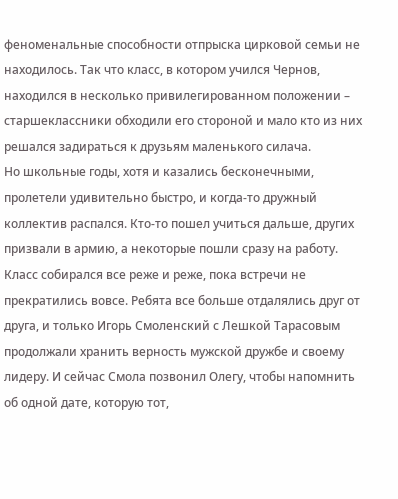феноменальные способности отпрыска цирковой семьи не находилось. Так что класс, в котором учился Чернов, находился в несколько привилегированном положении – старшеклассники обходили его стороной и мало кто из них решался задираться к друзьям маленького силача.
Но школьные годы, хотя и казались бесконечными, пролетели удивительно быстро, и когда-то дружный коллектив распался. Кто-то пошел учиться дальше, других призвали в армию, а некоторые пошли сразу на работу. Класс собирался все реже и реже, пока встречи не прекратились вовсе. Ребята все больше отдалялись друг от друга, и только Игорь Смоленский с Лешкой Тарасовым продолжали хранить верность мужской дружбе и своему лидеру. И сейчас Смола позвонил Олегу, чтобы напомнить об одной дате, которую тот,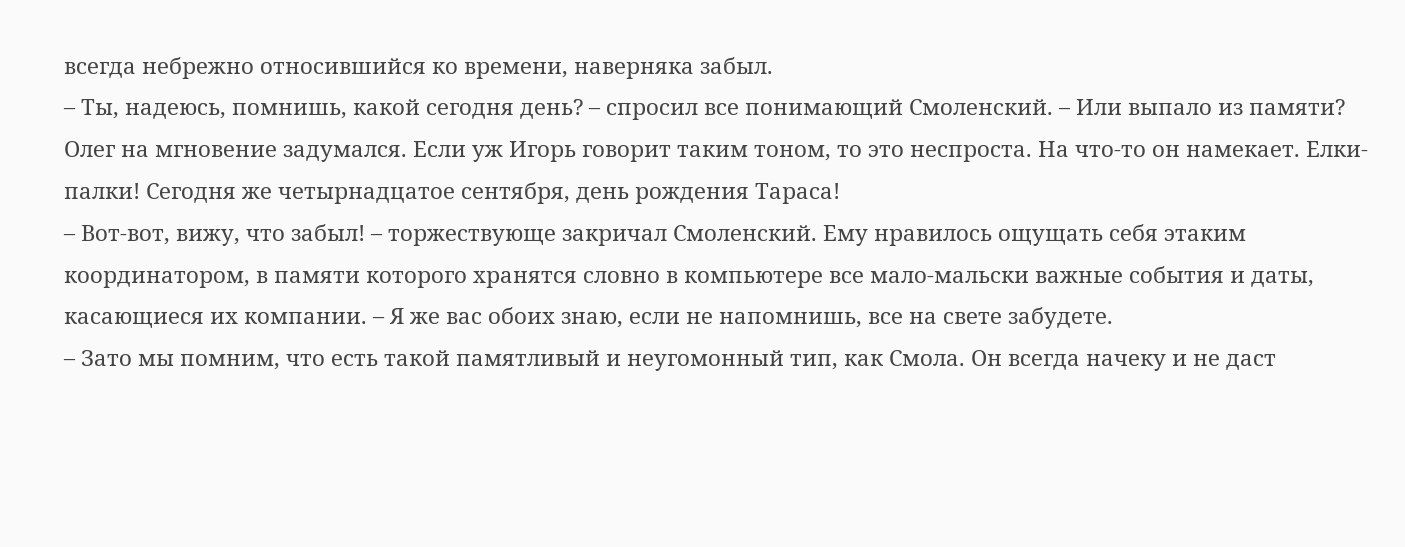всегда небрежно относившийся ко времени, наверняка забыл.
– Ты, надеюсь, помнишь, какой сегодня день? – спросил все понимающий Смоленский. – Или выпало из памяти?
Олег на мгновение задумался. Если уж Игорь говорит таким тоном, то это неспроста. На что-то он намекает. Елки-палки! Сегодня же четырнадцатое сентября, день рождения Тараса!
– Вот-вот, вижу, что забыл! – торжествующе закричал Смоленский. Ему нравилось ощущать себя этаким координатором, в памяти которого хранятся словно в компьютере все мало-мальски важные события и даты, касающиеся их компании. – Я же вас обоих знаю, если не напомнишь, все на свете забудете.
– Зато мы помним, что есть такой памятливый и неугомонный тип, как Смола. Он всегда начеку и не даст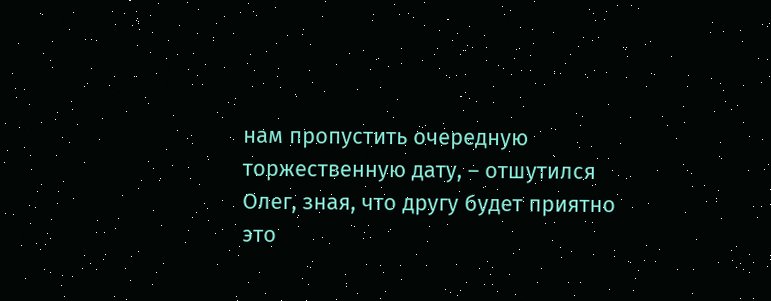нам пропустить очередную торжественную дату, – отшутился Олег, зная, что другу будет приятно это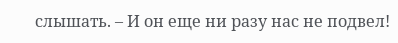слышать. – И он еще ни разу нас не подвел!